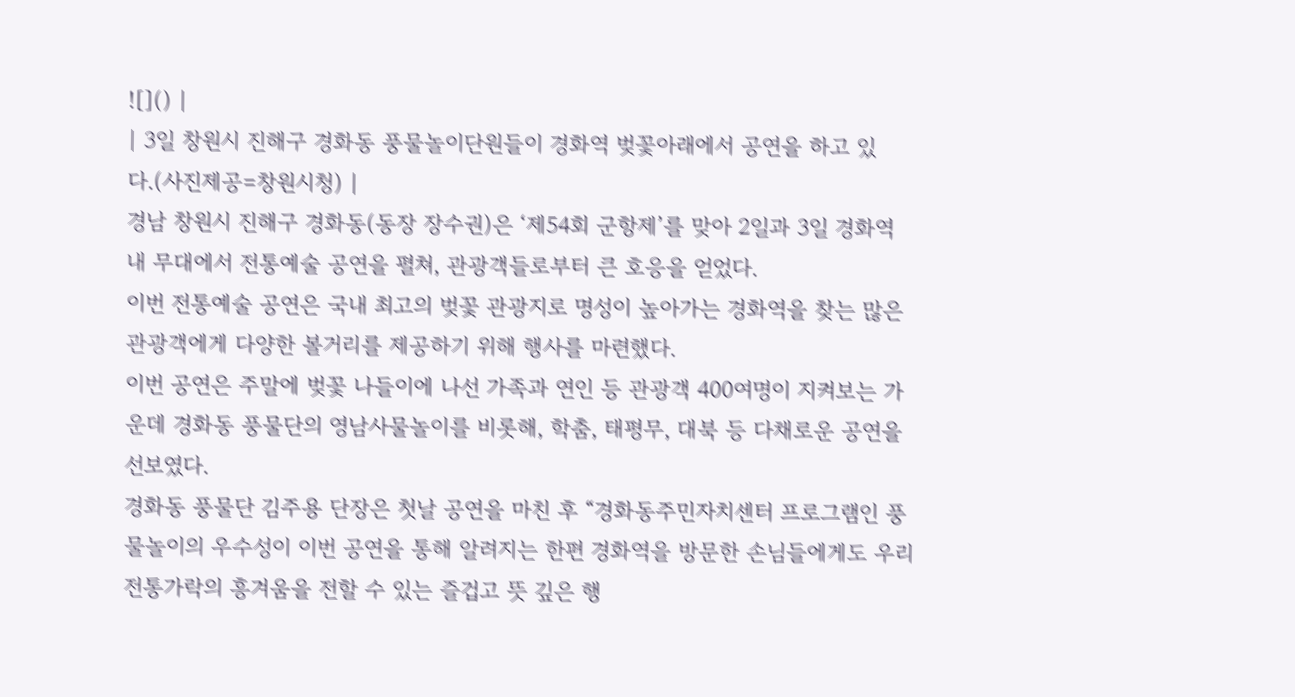![]() |
| 3일 창원시 진해구 경화동 풍물놀이단원들이 경화역 벚꽃아래에서 공연을 하고 있다.(사진제공=창원시청) |
경남 창원시 진해구 경화동(동장 장수권)은 ‘제54회 군항제’를 맞아 2일과 3일 경화역 내 무대에서 전통예술 공연을 펼쳐, 관광객들로부터 큰 호응을 얻었다.
이번 전통예술 공연은 국내 최고의 벚꽃 관광지로 명성이 높아가는 경화역을 찾는 많은 관광객에게 다양한 볼거리를 제공하기 위해 행사를 마련했다.
이번 공연은 주말에 벚꽃 나들이에 나선 가족과 연인 등 관광객 400여명이 지켜보는 가운데 경화동 풍물단의 영남사물놀이를 비롯해, 학춤, 태평무, 대북 등 다채로운 공연을 선보였다.
경화동 풍물단 김주용 단장은 첫날 공연을 마친 후 “경화동주민자치센터 프로그램인 풍물놀이의 우수성이 이번 공연을 통해 알려지는 한편 경화역을 방문한 손님들에게도 우리 전통가락의 흥겨움을 전할 수 있는 즐겁고 뜻 깊은 행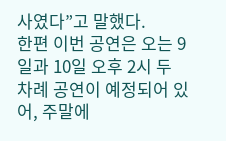사였다”고 말했다.
한편 이번 공연은 오는 9일과 10일 오후 2시 두 차례 공연이 예정되어 있어, 주말에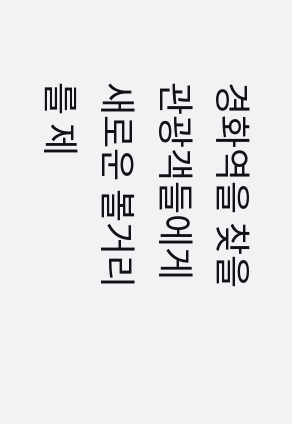경화역을 찾을 관광객들에게 새로운 볼거리를 제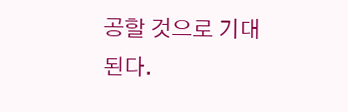공할 것으로 기대된다.